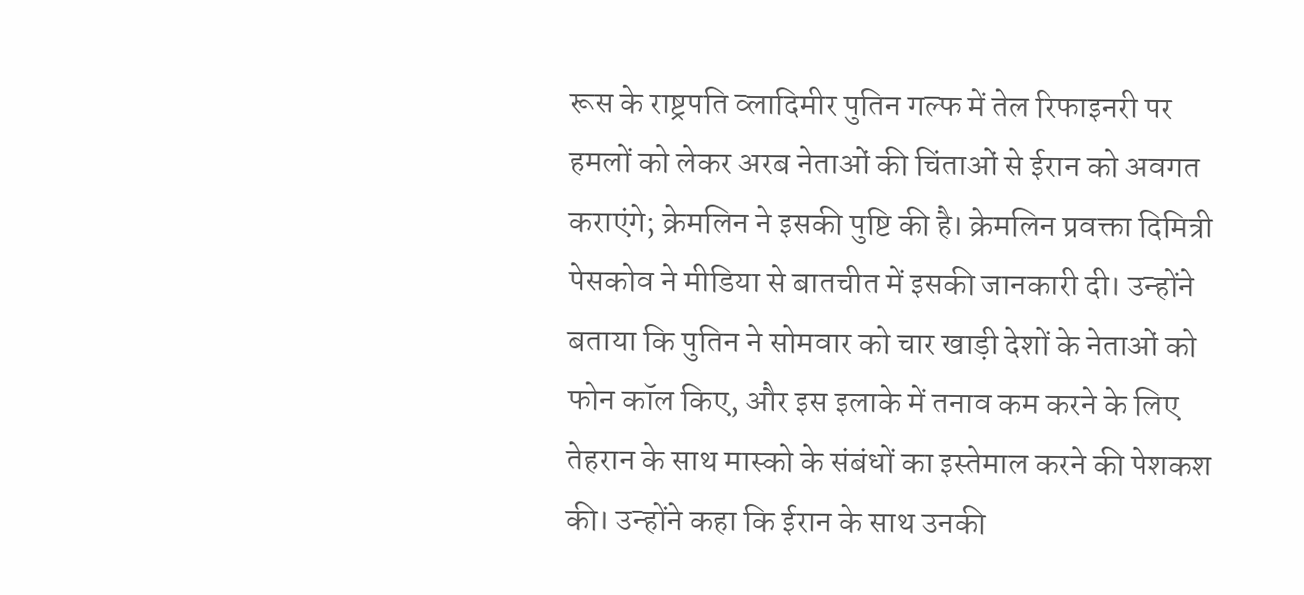रूस के राष्ट्रपति व्लादिमीर पुतिन गल्फ में तेल रिफाइनरी पर हमलों को लेकर अरब नेताओं की चिंताओं से ईरान को अवगत कराएंगे; क्रेमलिन ने इसकी पुष्टि की है। क्रेमलिन प्रवक्ता दिमित्री पेसकोव ने मीडिया से बातचीत में इसकी जानकारी दी। उन्होंने बताया कि पुतिन ने सोमवार को चार खाड़ी देशों के नेताओं को फोन कॉल किए, और इस इलाके में तनाव कम करने के लिए तेहरान के साथ मास्को के संबंधों का इस्तेमाल करने की पेशकश की। उन्होंने कहा कि ईरान के साथ उनकी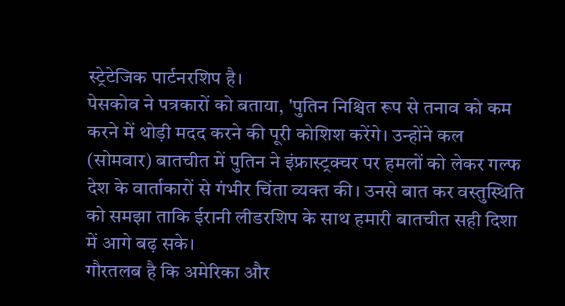स्ट्रेटेजिक पार्टनरशिप है।
पेसकोव ने पत्रकारों को बताया, 'पुतिन निश्चित रूप से तनाव को कम करने में थोड़ी मदद करने की पूरी कोशिश करेंगे। उन्होंने कल (सोमवार) बातचीत में पुतिन ने इंफ्रास्ट्रक्चर पर हमलों को लेकर गल्फ देश के वार्ताकारों से गंभीर चिंता व्यक्त की। उनसे बात कर वस्तुस्थिति को समझा ताकि ईरानी लीडरशिप के साथ हमारी बातचीत सही दिशा में आगे बढ़ सके।
गौरतलब है कि अमेरिका और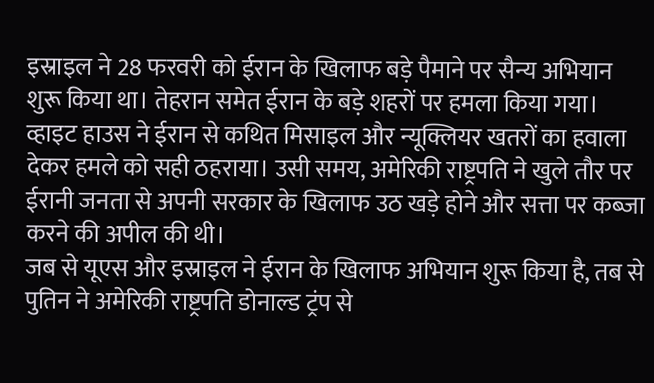इस्राइल ने 28 फरवरी को ईरान के खिलाफ बड़े पैमाने पर सैन्य अभियान शुरू किया था। तेहरान समेत ईरान के बड़े शहरों पर हमला किया गया। व्हाइट हाउस ने ईरान से कथित मिसाइल और न्यूक्लियर खतरों का हवाला देकर हमले को सही ठहराया। उसी समय, अमेरिकी राष्ट्रपति ने खुले तौर पर ईरानी जनता से अपनी सरकार के खिलाफ उठ खड़े होने और सत्ता पर कब्जा करने की अपील की थी।
जब से यूएस और इस्राइल ने ईरान के खिलाफ अभियान शुरू किया है, तब से पुतिन ने अमेरिकी राष्ट्रपति डोनाल्ड ट्रंप से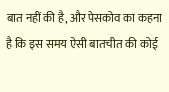बात नहीं की है, और पेसकोव का कहना है कि इस समय ऐसी बातचीत की कोई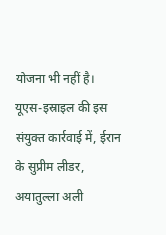योजना भी नहीं है।
यूएस-इस्राइल की इस संयुक्त कार्रवाई में, ईरान के सुप्रीम लीडर, अयातुल्ला अली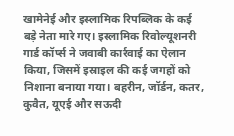खामेनेई और इस्लामिक रिपब्लिक के कई बड़े नेता मारे गए। इस्लामिक रिवोल्यूशनरी गार्ड कॉर्प्स ने जवाबी कार्रवाई का ऐलान किया, जिसमें इस्राइल की कई जगहों को निशाना बनाया गया। बहरीन, जॉर्डन, कतर, कुवैत, यूएई और सऊदी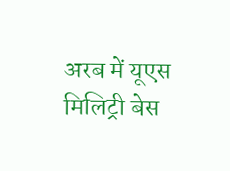अरब में यूएस मिलिट्री बेस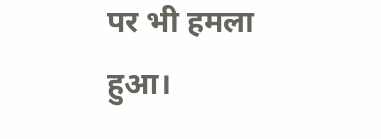पर भी हमला हुआ।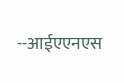--आईएएनएस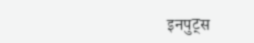इनपुट्स